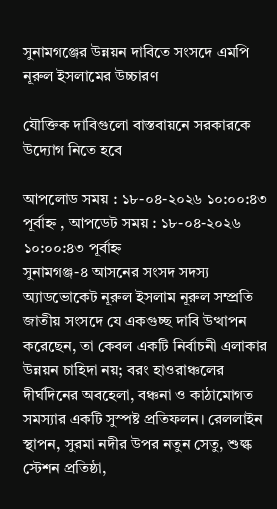সুনামগঞ্জের উন্নয়ন দাবিতে সংসদে এমপি নূরুল ইসলামের উচ্চারণ

যৌক্তিক দাবিগুলো বাস্তবায়নে সরকারকে উদ্যোগ নিতে হবে

আপলোড সময় : ১৮-০৪-২০২৬ ১০:০০:৪৩ পূর্বাহ্ন , আপডেট সময় : ১৮-০৪-২০২৬ ১০:০০:৪৩ পূর্বাহ্ন
সুনামগঞ্জ-৪ আসনের সংসদ সদস্য অ্যাডভোকেট নূরুল ইসলাম নূরুল সম্প্রতি জাতীয় সংসদে যে একগুচ্ছ দাবি উত্থাপন করেছেন, তা কেবল একটি নির্বাচনী এলাকার উন্নয়ন চাহিদা নয়; বরং হাওরাঞ্চলের দীর্ঘদিনের অবহেলা, বঞ্চনা ও কাঠামোগত সমস্যার একটি সুস্পষ্ট প্রতিফলন। রেললাইন স্থাপন, সুরমা নদীর উপর নতুন সেতু, শুল্ক স্টেশন প্রতিষ্ঠা,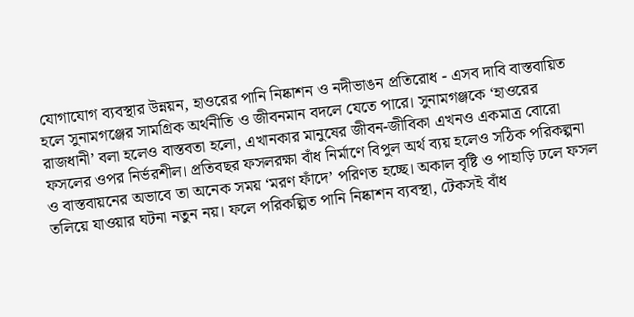যোগাযোগ ব্যবস্থার উন্নয়ন, হাওরের পানি নিষ্কাশন ও নদীভাঙন প্রতিরোধ - এসব দাবি বাস্তবায়িত হলে সুনামগঞ্জের সামগ্রিক অর্থনীতি ও জীবনমান বদলে যেতে পারে। সুনামগঞ্জকে ‘হাওরের রাজধানী’ বলা হলেও বাস্তবতা হলো, এখানকার মানুষের জীবন-জীবিকা এখনও একমাত্র বোরো ফসলের ওপর নির্ভরশীল। প্রতিবছর ফসলরক্ষা বাঁধ নির্মাণে বিপুল অর্থ ব্যয় হলেও সঠিক পরিকল্পনা ও বাস্তবায়নের অভাবে তা অনেক সময় ‘মরণ ফাঁদে’ পরিণত হচ্ছে। অকাল বৃষ্টি ও পাহাড়ি ঢলে ফসল তলিয়ে যাওয়ার ঘটনা নতুন নয়। ফলে পরিকল্পিত পানি নিষ্কাশন ব্যবস্থা, টেকসই বাঁধ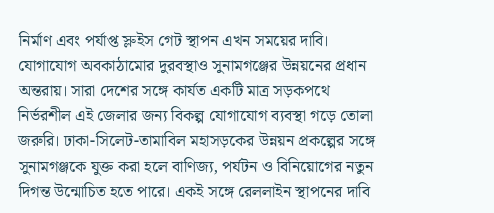নির্মাণ এবং পর্যাপ্ত স্লুইস গেট স্থাপন এখন সময়ের দাবি। যোগাযোগ অবকাঠামোর দুরবস্থাও সুনামগঞ্জের উন্নয়নের প্রধান অন্তরায়। সারা দেশের সঙ্গে কার্যত একটি মাত্র সড়কপথে নির্ভরশীল এই জেলার জন্য বিকল্প যোগাযোগ ব্যবস্থা গড়ে তোলা জরুরি। ঢাকা-সিলেট-তামাবিল মহাসড়কের উন্নয়ন প্রকল্পের সঙ্গে সুনামগঞ্জকে যুক্ত করা হলে বাণিজ্য, পর্যটন ও বিনিয়োগের নতুন দিগন্ত উন্মোচিত হতে পারে। একই সঙ্গে রেললাইন স্থাপনের দাবি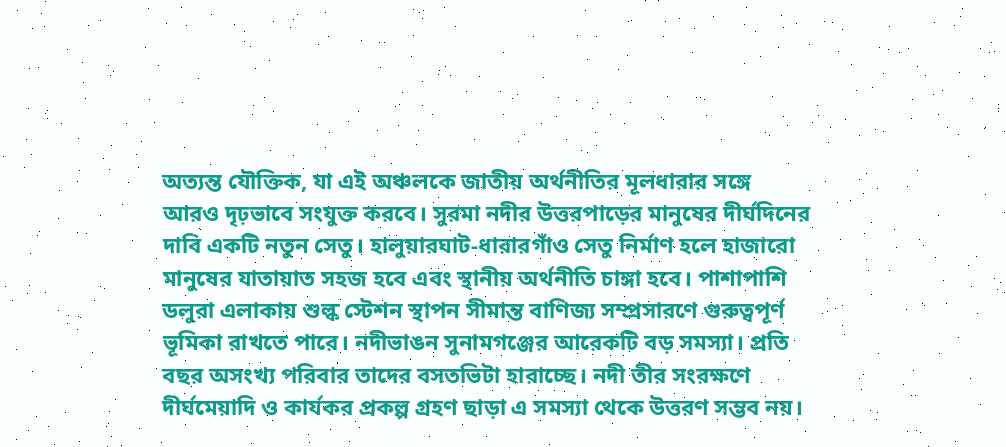অত্যন্ত যৌক্তিক, যা এই অঞ্চলকে জাতীয় অর্থনীতির মূলধারার সঙ্গে আরও দৃঢ়ভাবে সংযুক্ত করবে। সুরমা নদীর উত্তরপাড়ের মানুষের দীর্ঘদিনের দাবি একটি নতুন সেতু। হালুয়ারঘাট-ধারারগাঁও সেতু নির্মাণ হলে হাজারো মানুষের যাতায়াত সহজ হবে এবং স্থানীয় অর্থনীতি চাঙ্গা হবে। পাশাপাশি ডলুরা এলাকায় শুল্ক স্টেশন স্থাপন সীমান্ত বাণিজ্য সম্প্রসারণে গুরুত্বপূর্ণ ভূমিকা রাখতে পারে। নদীভাঙন সুনামগঞ্জের আরেকটি বড় সমস্যা। প্রতি বছর অসংখ্য পরিবার তাদের বসতভিটা হারাচ্ছে। নদী তীর সংরক্ষণে দীর্ঘমেয়াদি ও কার্যকর প্রকল্প গ্রহণ ছাড়া এ সমস্যা থেকে উত্তরণ সম্ভব নয়।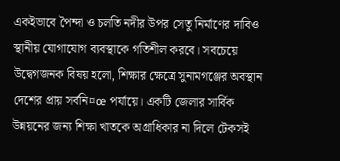একইভাবে পৈন্দা ও চলতি নদীর উপর সেতু নির্মাণের দাবিও স্থানীয় যোগাযোগ ব্যবস্থাকে গতিশীল করবে। সবচেয়ে উদ্বেগজনক বিষয় হলো, শিক্ষার ক্ষেত্রে সুনামগঞ্জের অবস্থান দেশের প্রায় সর্বনি¤œ পর্যায়ে। একটি জেলার সার্বিক উন্নয়নের জন্য শিক্ষা খাতকে অগ্রাধিকার না দিলে টেকসই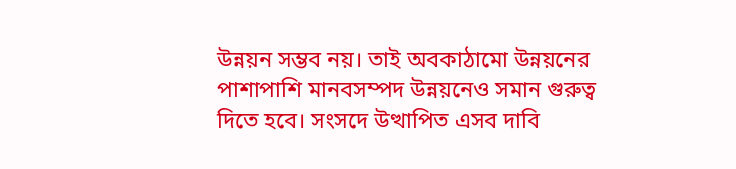উন্নয়ন সম্ভব নয়। তাই অবকাঠামো উন্নয়নের পাশাপাশি মানবসম্পদ উন্নয়নেও সমান গুরুত্ব দিতে হবে। সংসদে উত্থাপিত এসব দাবি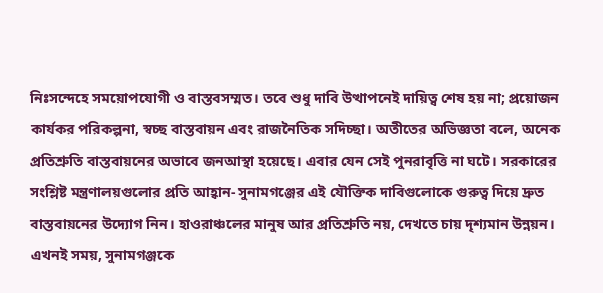নিঃসন্দেহে সময়োপযোগী ও বাস্তবসম্মত। তবে শুধু দাবি উত্থাপনেই দায়িত্ব শেষ হয় না; প্রয়োজন কার্যকর পরিকল্পনা, স্বচ্ছ বাস্তবায়ন এবং রাজনৈতিক সদিচ্ছা। অতীতের অভিজ্ঞতা বলে, অনেক প্রতিশ্রুতি বাস্তবায়নের অভাবে জনআস্থা হয়েছে। এবার যেন সেই পুনরাবৃত্তি না ঘটে। সরকারের সংশ্লিষ্ট মন্ত্রণালয়গুলোর প্রতি আহ্বান- সুনামগঞ্জের এই যৌক্তিক দাবিগুলোকে গুরুত্ব দিয়ে দ্রুত বাস্তবায়নের উদ্যোগ নিন। হাওরাঞ্চলের মানুষ আর প্রতিশ্রুতি নয়, দেখতে চায় দৃশ্যমান উন্নয়ন। এখনই সময়, সুনামগঞ্জকে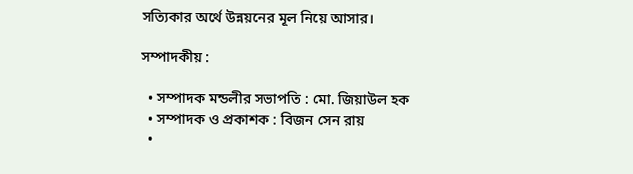সত্যিকার অর্থে উন্নয়নের মূল নিয়ে আসার।

সম্পাদকীয় :

  • সম্পাদক মন্ডলীর সভাপতি : মো. জিয়াউল হক
  • সম্পাদক ও প্রকাশক : বিজন সেন রায়
  •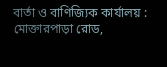বার্তা ও বাণিজ্যিক কার্যালয় : মোক্তারপাড়া রোড,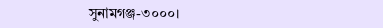সুনামগঞ্জ-৩০০০।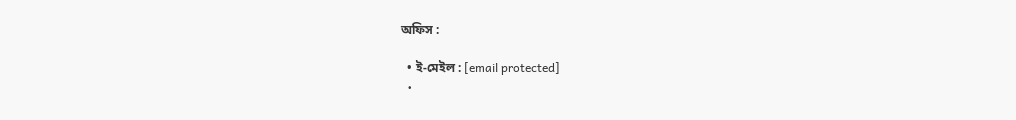অফিস :

  • ই-মেইল : [email protected]
  •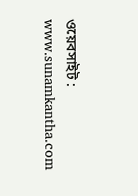ওয়েবসাইট : www.sunamkantha.com